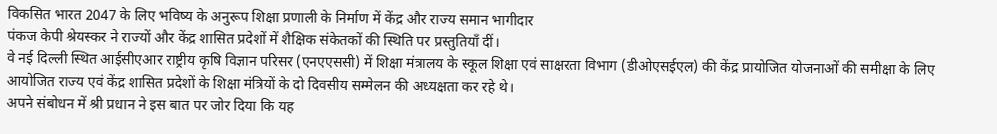विकसित भारत 2047 के लिए भविष्य के अनुरूप शिक्षा प्रणाली के निर्माण में केंद्र और राज्य समान भागीदार
पंकज केपी श्रेयस्कर ने राज्यों और केंद्र शासित प्रदेशों में शैक्षिक संकेतकों की स्थिति पर प्रस्तुतियाँ दीं।
वे नई दिल्ली स्थित आईसीएआर राष्ट्रीय कृषि विज्ञान परिसर (एनएएससी) में शिक्षा मंत्रालय के स्कूल शिक्षा एवं साक्षरता विभाग (डीओएसईएल) की केंद्र प्रायोजित योजनाओं की समीक्षा के लिए आयोजित राज्य एवं केंद्र शासित प्रदेशों के शिक्षा मंत्रियों के दो दिवसीय सम्मेलन की अध्यक्षता कर रहे थे।
अपने संबोधन में श्री प्रधान ने इस बात पर जोर दिया कि यह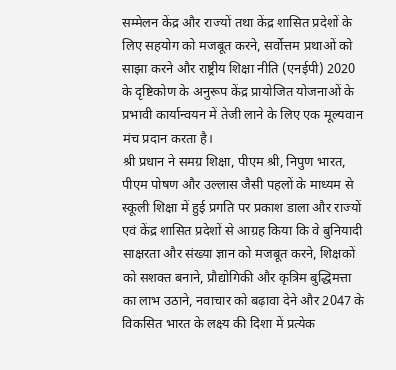सम्मेलन केंद्र और राज्यों तथा केंद्र शासित प्रदेशों के लिए सहयोग को मजबूत करने, सर्वोत्तम प्रथाओं को साझा करने और राष्ट्रीय शिक्षा नीति (एनईपी) 2020 के दृष्टिकोण के अनुरूप केंद्र प्रायोजित योजनाओं के प्रभावी कार्यान्वयन में तेजी लाने के लिए एक मूल्यवान मंच प्रदान करता है।
श्री प्रधान ने समग्र शिक्षा, पीएम श्री, निपुण भारत, पीएम पोषण और उल्लास जैसी पहलों के माध्यम से स्कूली शिक्षा में हुई प्रगति पर प्रकाश डाला और राज्यों एवं केंद्र शासित प्रदेशों से आग्रह किया कि वे बुनियादी साक्षरता और संख्या ज्ञान को मजबूत करने, शिक्षकों को सशक्त बनाने, प्रौद्योगिकी और कृत्रिम बुद्धिमत्ता का लाभ उठाने, नवाचार को बढ़ावा देने और 2047 के विकसित भारत के लक्ष्य की दिशा में प्रत्येक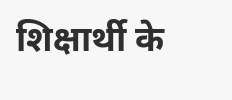शिक्षार्थी के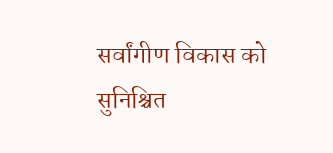सर्वांगीण विकास को सुनिश्चित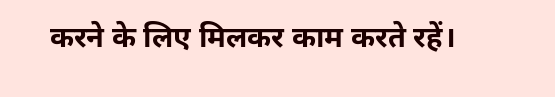करने के लिए मिलकर काम करते रहें।